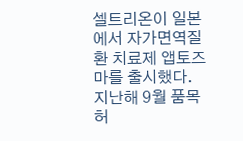셀트리온이 일본에서 자가면역질환 치료제 앱토즈마를 출시했다. 지난해 9월 품목허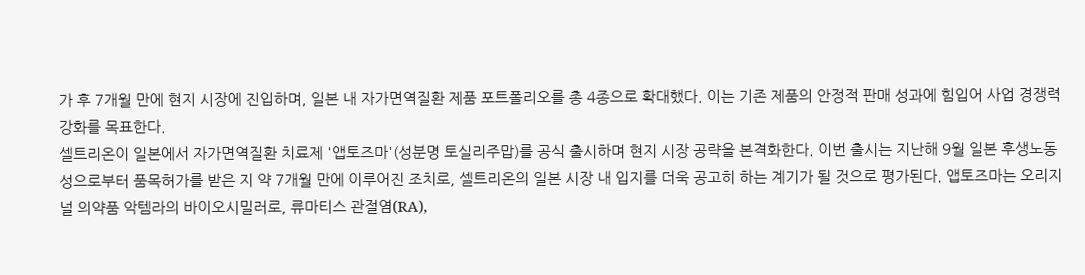가 후 7개월 만에 현지 시장에 진입하며, 일본 내 자가면역질환 제품 포트폴리오를 총 4종으로 확대했다. 이는 기존 제품의 안정적 판매 성과에 힘입어 사업 경쟁력 강화를 목표한다.
셀트리온이 일본에서 자가면역질환 치료제 '앱토즈마'(성분명 토실리주맙)를 공식 출시하며 현지 시장 공략을 본격화한다. 이번 출시는 지난해 9월 일본 후생노동성으로부터 품목허가를 받은 지 약 7개월 만에 이루어진 조치로, 셀트리온의 일본 시장 내 입지를 더욱 공고히 하는 계기가 될 것으로 평가된다. 앱토즈마는 오리지널 의약품 악템라의 바이오시밀러로, 류마티스 관절염(RA),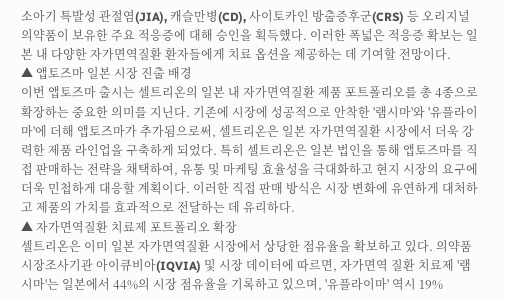소아기 특발성 관절염(JIA), 캐슬만병(CD), 사이토카인 방출증후군(CRS) 등 오리지널 의약품이 보유한 주요 적응증에 대해 승인을 획득했다. 이러한 폭넓은 적응증 확보는 일본 내 다양한 자가면역질환 환자들에게 치료 옵션을 제공하는 데 기여할 전망이다.
▲ 앱토즈마 일본 시장 진출 배경
이번 앱토즈마 출시는 셀트리온의 일본 내 자가면역질환 제품 포트폴리오를 총 4종으로 확장하는 중요한 의미를 지닌다. 기존에 시장에 성공적으로 안착한 '램시마'와 '유플라이마'에 더해 앱토즈마가 추가됨으로써, 셀트리온은 일본 자가면역질환 시장에서 더욱 강력한 제품 라인업을 구축하게 되었다. 특히 셀트리온은 일본 법인을 통해 앱토즈마를 직접 판매하는 전략을 채택하여, 유통 및 마케팅 효율성을 극대화하고 현지 시장의 요구에 더욱 민첩하게 대응할 계획이다. 이러한 직접 판매 방식은 시장 변화에 유연하게 대처하고 제품의 가치를 효과적으로 전달하는 데 유리하다.
▲ 자가면역질환 치료제 포트폴리오 확장
셀트리온은 이미 일본 자가면역질환 시장에서 상당한 점유율을 확보하고 있다. 의약품 시장조사기관 아이큐비아(IQVIA) 및 시장 데이터에 따르면, 자가면역 질환 치료제 '램시마'는 일본에서 44%의 시장 점유율을 기록하고 있으며, '유플라이마' 역시 19%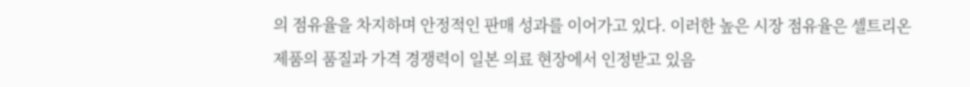의 점유율을 차지하며 안정적인 판매 성과를 이어가고 있다. 이러한 높은 시장 점유율은 셀트리온 제품의 품질과 가격 경쟁력이 일본 의료 현장에서 인정받고 있음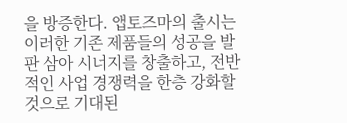을 방증한다. 앱토즈마의 출시는 이러한 기존 제품들의 성공을 발판 삼아 시너지를 창출하고, 전반적인 사업 경쟁력을 한층 강화할 것으로 기대된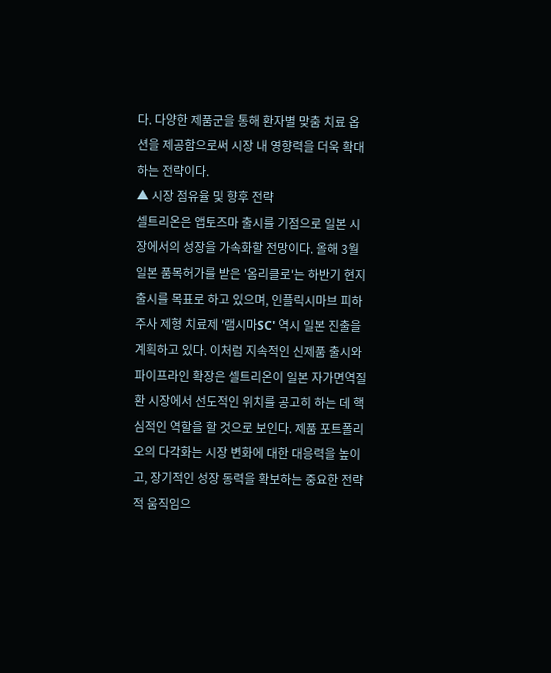다. 다양한 제품군을 통해 환자별 맞춤 치료 옵션을 제공함으로써 시장 내 영향력을 더욱 확대하는 전략이다.
▲ 시장 점유율 및 향후 전략
셀트리온은 앱토즈마 출시를 기점으로 일본 시장에서의 성장을 가속화할 전망이다. 올해 3월 일본 품목허가를 받은 '옴리클로'는 하반기 현지 출시를 목표로 하고 있으며, 인플릭시마브 피하주사 제형 치료제 '램시마SC' 역시 일본 진출을 계획하고 있다. 이처럼 지속적인 신제품 출시와 파이프라인 확장은 셀트리온이 일본 자가면역질환 시장에서 선도적인 위치를 공고히 하는 데 핵심적인 역할을 할 것으로 보인다. 제품 포트폴리오의 다각화는 시장 변화에 대한 대응력을 높이고, 장기적인 성장 동력을 확보하는 중요한 전략적 움직임으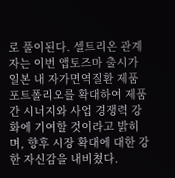로 풀이된다. 셀트리온 관계자는 이번 앱토즈마 출시가 일본 내 자가면역질환 제품 포트폴리오를 확대하여 제품 간 시너지와 사업 경쟁력 강화에 기여할 것이라고 밝히며, 향후 시장 확대에 대한 강한 자신감을 내비쳤다.